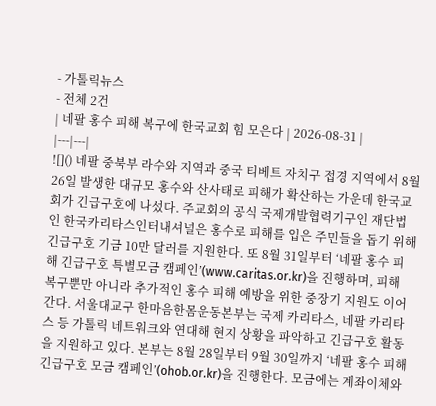- 가톨릭뉴스
- 전체 2건
| 네팔 홍수 피해 복구에 한국교회 힘 모은다 | 2026-08-31 |
|---|---|
![]() 네팔 중북부 라수와 지역과 중국 티베트 자치구 접경 지역에서 8월 26일 발생한 대규모 홍수와 산사태로 피해가 확산하는 가운데 한국교회가 긴급구호에 나섰다. 주교회의 공식 국제개발협력기구인 재단법인 한국카리타스인터내셔널은 홍수로 피해를 입은 주민들을 돕기 위해 긴급구호 기금 10만 달러를 지원한다. 또 8월 31일부터 ‘네팔 홍수 피해 긴급구호 특별모금 캠페인’(www.caritas.or.kr)을 진행하며, 피해 복구뿐만 아니라 추가적인 홍수 피해 예방을 위한 중장기 지원도 이어간다. 서울대교구 한마음한몸운동본부는 국제 카리타스, 네팔 카리타스 등 가톨릭 네트워크와 연대해 현지 상황을 파악하고 긴급구호 활동을 지원하고 있다. 본부는 8월 28일부터 9월 30일까지 ‘네팔 홍수 피해 긴급구호 모금 캠페인’(ohob.or.kr)을 진행한다. 모금에는 계좌이체와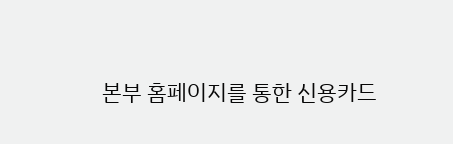본부 홈페이지를 통한 신용카드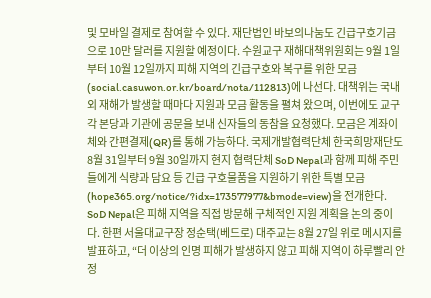및 모바일 결제로 참여할 수 있다. 재단법인 바보의나눔도 긴급구호기금으로 10만 달러를 지원할 예정이다. 수원교구 재해대책위원회는 9월 1일부터 10월 12일까지 피해 지역의 긴급구호와 복구를 위한 모금(social.casuwon.or.kr/board/nota/112813)에 나선다. 대책위는 국내외 재해가 발생할 때마다 지원과 모금 활동을 펼쳐 왔으며, 이번에도 교구 각 본당과 기관에 공문을 보내 신자들의 동참을 요청했다. 모금은 계좌이체와 간편결제(QR)를 통해 가능하다. 국제개발협력단체 한국희망재단도 8월 31일부터 9월 30일까지 현지 협력단체 SoD Nepal과 함께 피해 주민들에게 식량과 담요 등 긴급 구호물품을 지원하기 위한 특별 모금(hope365.org/notice/?idx=173577977&bmode=view)을 전개한다. SoD Nepal은 피해 지역을 직접 방문해 구체적인 지원 계획을 논의 중이다. 한편 서울대교구장 정순택(베드로) 대주교는 8월 27일 위로 메시지를 발표하고, “더 이상의 인명 피해가 발생하지 않고 피해 지역이 하루빨리 안정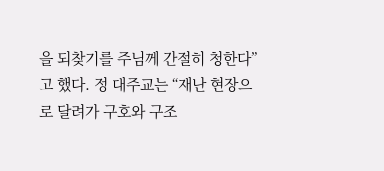을 되찾기를 주님께 간절히 청한다”고 했다. 정 대주교는 “재난 현장으로 달려가 구호와 구조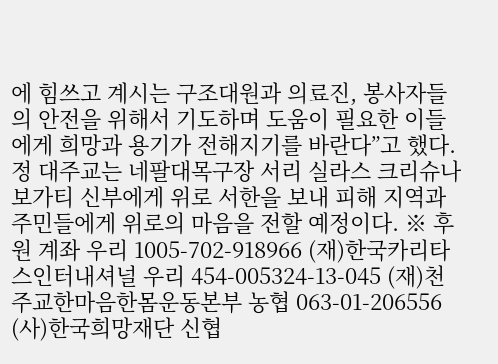에 힘쓰고 계시는 구조대원과 의료진, 봉사자들의 안전을 위해서 기도하며 도움이 필요한 이들에게 희망과 용기가 전해지기를 바란다”고 했다. 정 대주교는 네팔대목구장 서리 실라스 크리슈나 보가티 신부에게 위로 서한을 보내 피해 지역과 주민들에게 위로의 마음을 전할 예정이다. ※ 후원 계좌 우리 1005-702-918966 (재)한국카리타스인터내셔널 우리 454-005324-13-045 (재)천주교한마음한몸운동본부 농협 063-01-206556 (사)한국희망재단 신협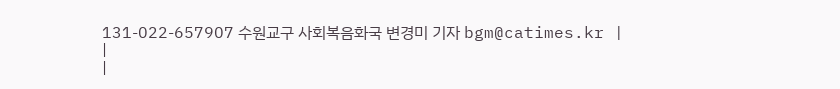131-022-657907 수원교구 사회복음화국 변경미 기자 bgm@catimes.kr |
|
|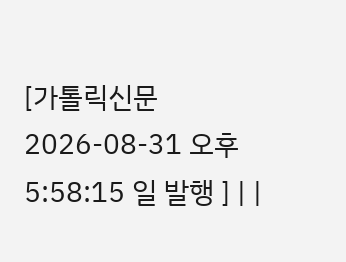[가톨릭신문 2026-08-31 오후 5:58:15 일 발행 ] | |